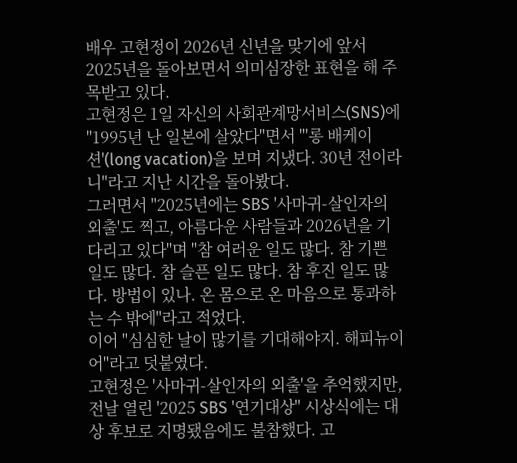배우 고현정이 2026년 신년을 맞기에 앞서 2025년을 돌아보면서 의미심장한 표현을 해 주목받고 있다.
고현정은 1일 자신의 사회관계망서비스(SNS)에 "1995년 난 일본에 살았다"면서 "'롱 배케이션'(long vacation)을 보며 지냈다. 30년 전이라니"라고 지난 시간을 돌아봤다.
그러면서 "2025년에는 SBS '사마귀-살인자의 외출'도 찍고, 아름다운 사람들과 2026년을 기다리고 있다"며 "참 여러운 일도 많다. 참 기쁜 일도 많다. 참 슬픈 일도 많다. 참 후진 일도 많다. 방법이 있나. 온 몸으로 온 마음으로 통과하는 수 밖에"라고 적었다.
이어 "심심한 날이 많기를 기대해야지. 해피뉴이어"라고 덧붙였다.
고현정은 '사마귀-살인자의 외출'을 추억했지만, 전날 열린 '2025 SBS '연기대상'' 시상식에는 대상 후보로 지명됐음에도 불참했다. 고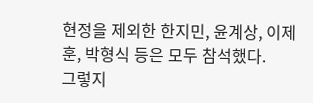현정을 제외한 한지민, 윤계상, 이제훈, 박형식 등은 모두 참석했다.
그렇지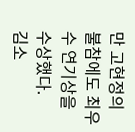만 고현정의 불참에도 최우수 연기상을 수상했다.
김소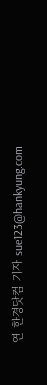연 한경닷컴 기자 sue123@hankyung.com